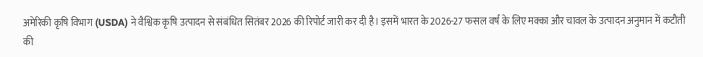अमेरिकी कृषि विभाग (USDA) ने वैश्विक कृषि उत्पादन से संबंधित सितंबर 2026 की रिपोर्ट जारी कर दी है। इसमें भारत के 2026-27 फसल वर्ष के लिए मक्का और चावल के उत्पादन अनुमान में कटौती की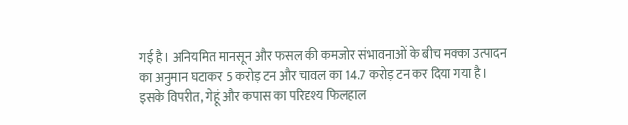गई है। अनियमित मानसून और फसल की कमजोर संभावनाओं के बीच मक्का उत्पादन का अनुमान घटाकर 5 करोड़ टन और चावल का 14.7 करोड़ टन कर दिया गया है। इसके विपरीत, गेहूं और कपास का परिदृश्य फिलहाल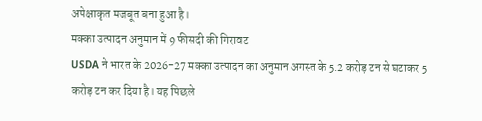अपेक्षाकृत मजबूत बना हुआ है।
मक्का उत्पादन अनुमान में 9 फीसदी की गिरावट
USDA ने भारत के 2026-27 मक्का उत्पादन का अनुमान अगस्त के 5.2 करोड़ टन से घटाकर 5 करोड़ टन कर दिया है। यह पिछले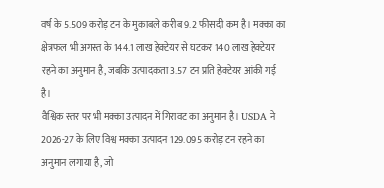वर्ष के 5.509 करोड़ टन के मुकाबले करीब 9.2 फीसदी कम है। मक्का का क्षेत्रफल भी अगस्त के 144.1 लाख हेक्टेयर से घटकर 140 लाख हेक्टेयर रहने का अनुमान है, जबकि उत्पादकता 3.57 टन प्रति हेक्टेयर आंकी गई है।
वैश्विक स्तर पर भी मक्का उत्पादन में गिरावट का अनुमान है। USDA ने 2026-27 के लिए विश्व मक्का उत्पादन 129.095 करोड़ टन रहने का अनुमान लगाया है, जो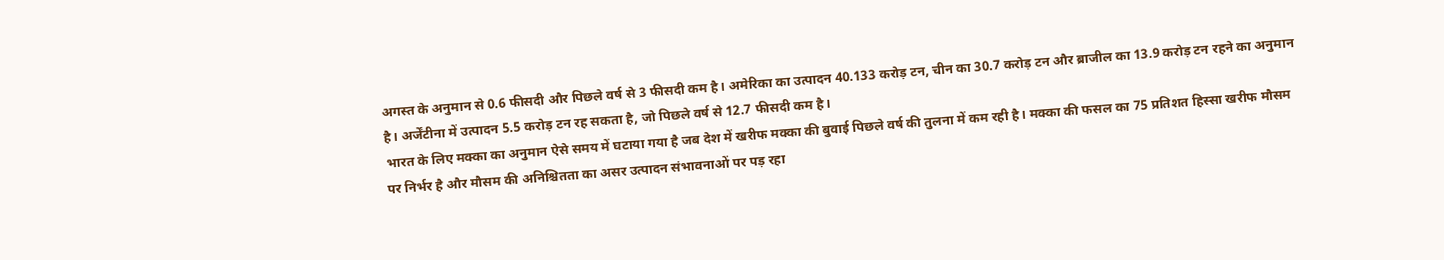अगस्त के अनुमान से 0.6 फीसदी और पिछले वर्ष से 3 फीसदी कम है। अमेरिका का उत्पादन 40.133 करोड़ टन, चीन का 30.7 करोड़ टन और ब्राजील का 13.9 करोड़ टन रहने का अनुमान है। अर्जेंटीना में उत्पादन 5.5 करोड़ टन रह सकता है, जो पिछले वर्ष से 12.7 फीसदी कम है।
भारत के लिए मक्का का अनुमान ऐसे समय में घटाया गया है जब देश में खरीफ मक्का की बुवाई पिछले वर्ष की तुलना में कम रही है। मक्का की फसल का 75 प्रतिशत हिस्सा खरीफ मौसम पर निर्भर है और मौसम की अनिश्चितता का असर उत्पादन संभावनाओं पर पड़ रहा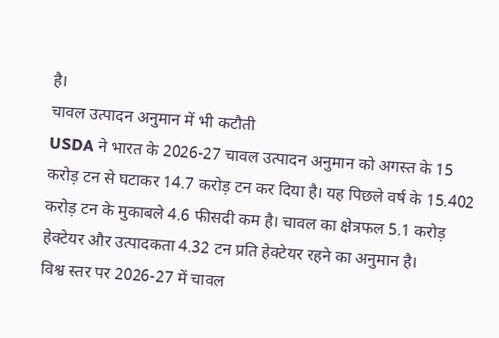है।
चावल उत्पादन अनुमान में भी कटौती
USDA ने भारत के 2026-27 चावल उत्पादन अनुमान को अगस्त के 15 करोड़ टन से घटाकर 14.7 करोड़ टन कर दिया है। यह पिछले वर्ष के 15.402 करोड़ टन के मुकाबले 4.6 फीसदी कम है। चावल का क्षेत्रफल 5.1 करोड़ हेक्टेयर और उत्पादकता 4.32 टन प्रति हेक्टेयर रहने का अनुमान है।
विश्व स्तर पर 2026-27 में चावल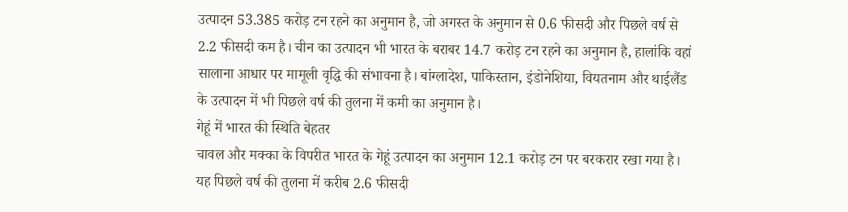उत्पादन 53.385 करोड़ टन रहने का अनुमान है, जो अगस्त के अनुमान से 0.6 फीसदी और पिछले वर्ष से 2.2 फीसदी कम है। चीन का उत्पादन भी भारत के बराबर 14.7 करोड़ टन रहने का अनुमान है, हालांकि वहां सालाना आधार पर मामूली वृद्धि की संभावना है। बांग्लादेश, पाकिस्तान, इंडोनेशिया, वियतनाम और थाईलैंड के उत्पादन में भी पिछले वर्ष की तुलना में कमी का अनुमान है।
गेहूं में भारत की स्थिति बेहतर
चावल और मक्का के विपरीत भारत के गेहूं उत्पादन का अनुमान 12.1 करोड़ टन पर बरकरार रखा गया है। यह पिछले वर्ष की तुलना में करीब 2.6 फीसदी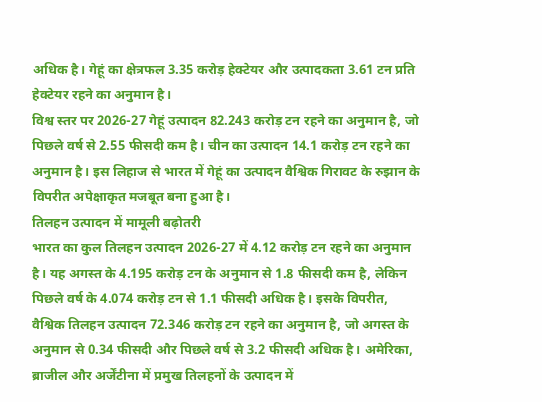अधिक है। गेहूं का क्षेत्रफल 3.35 करोड़ हेक्टेयर और उत्पादकता 3.61 टन प्रति हेक्टेयर रहने का अनुमान है।
विश्व स्तर पर 2026-27 गेहूं उत्पादन 82.243 करोड़ टन रहने का अनुमान है, जो पिछले वर्ष से 2.55 फीसदी कम है। चीन का उत्पादन 14.1 करोड़ टन रहने का अनुमान है। इस लिहाज से भारत में गेहूं का उत्पादन वैश्विक गिरावट के रुझान के विपरीत अपेक्षाकृत मजबूत बना हुआ है।
तिलहन उत्पादन में मामूली बढ़ोतरी
भारत का कुल तिलहन उत्पादन 2026-27 में 4.12 करोड़ टन रहने का अनुमान है। यह अगस्त के 4.195 करोड़ टन के अनुमान से 1.8 फीसदी कम है, लेकिन पिछले वर्ष के 4.074 करोड़ टन से 1.1 फीसदी अधिक है। इसके विपरीत, वैश्विक तिलहन उत्पादन 72.346 करोड़ टन रहने का अनुमान है, जो अगस्त के अनुमान से 0.34 फीसदी और पिछले वर्ष से 3.2 फीसदी अधिक है। अमेरिका, ब्राजील और अर्जेंटीना में प्रमुख तिलहनों के उत्पादन में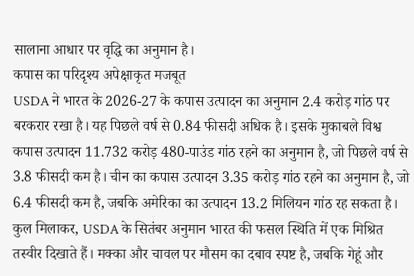सालाना आधार पर वृद्धि का अनुमान है।
कपास का परिदृश्य अपेक्षाकृत मजबूत
USDA ने भारत के 2026-27 के कपास उत्पादन का अनुमान 2.4 करोड़ गांठ पर बरकरार रखा है। यह पिछले वर्ष से 0.84 फीसदी अधिक है। इसके मुकाबले विश्व कपास उत्पादन 11.732 करोड़ 480-पाउंड गांठ रहने का अनुमान है, जो पिछले वर्ष से 3.8 फीसदी कम है। चीन का कपास उत्पादन 3.35 करोड़ गांठ रहने का अनुमान है, जो 6.4 फीसदी कम है, जबकि अमेरिका का उत्पादन 13.2 मिलियन गांठ रह सकता है।
कुल मिलाकर, USDA के सितंबर अनुमान भारत की फसल स्थिति में एक मिश्रित तस्वीर दिखाते हैं। मक्का और चावल पर मौसम का दबाव स्पष्ट है, जबकि गेहूं और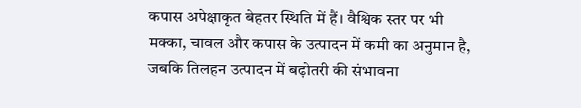कपास अपेक्षाकृत बेहतर स्थिति में हैं। वैश्विक स्तर पर भी मक्का, चावल और कपास के उत्पादन में कमी का अनुमान है, जबकि तिलहन उत्पादन में बढ़ोतरी की संभावना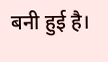बनी हुई है।